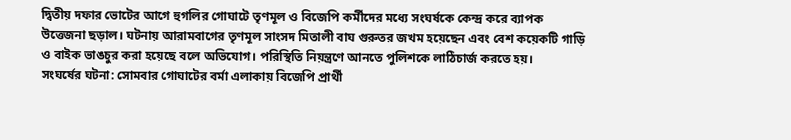দ্বিতীয় দফার ভোটের আগে হুগলির গোঘাটে তৃণমূল ও বিজেপি কর্মীদের মধ্যে সংঘর্ষকে কেন্দ্র করে ব্যাপক উত্তেজনা ছড়াল। ঘটনায় আরামবাগের তৃণমূল সাংসদ মিতালী বাঘ গুরুতর জখম হয়েছেন এবং বেশ কয়েকটি গাড়ি ও বাইক ভাঙচুর করা হয়েছে বলে অভিযোগ। পরিস্থিতি নিয়ন্ত্রণে আনতে পুলিশকে লাঠিচার্জ করতে হয়।
সংঘর্ষের ঘটনা: সোমবার গোঘাটের বর্মা এলাকায় বিজেপি প্রার্থী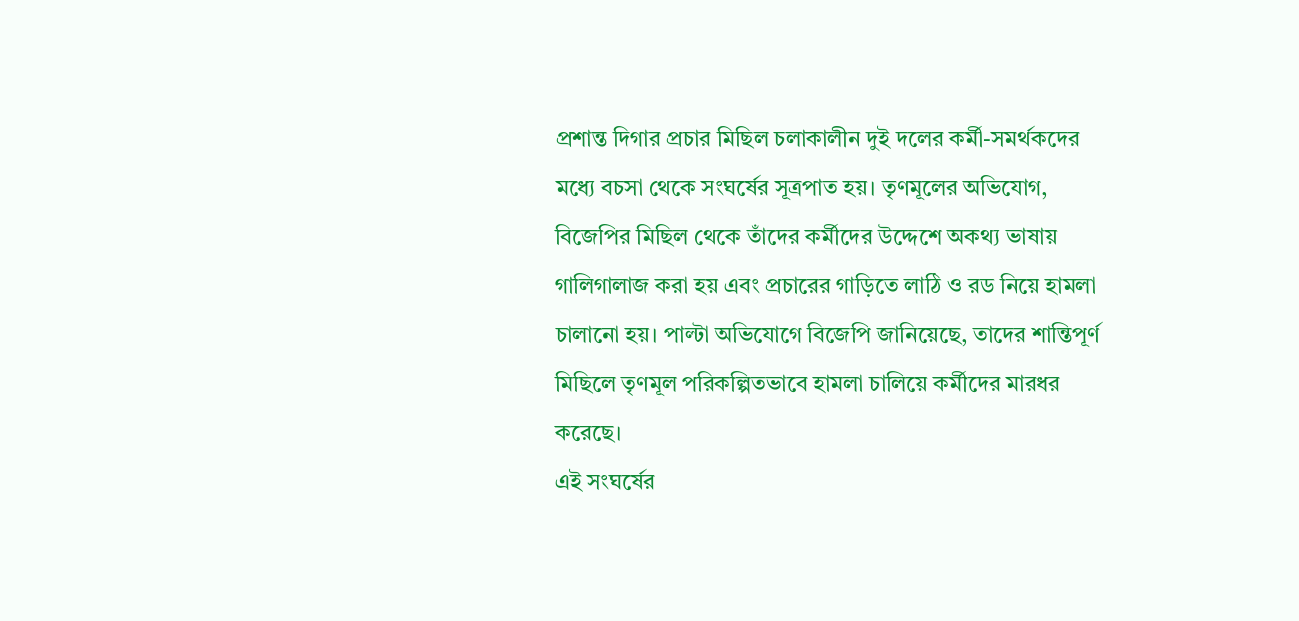প্রশান্ত দিগার প্রচার মিছিল চলাকালীন দুই দলের কর্মী-সমর্থকদের মধ্যে বচসা থেকে সংঘর্ষের সূত্রপাত হয়। তৃণমূলের অভিযোগ, বিজেপির মিছিল থেকে তাঁদের কর্মীদের উদ্দেশে অকথ্য ভাষায় গালিগালাজ করা হয় এবং প্রচারের গাড়িতে লাঠি ও রড নিয়ে হামলা চালানো হয়। পাল্টা অভিযোগে বিজেপি জানিয়েছে, তাদের শান্তিপূর্ণ মিছিলে তৃণমূল পরিকল্পিতভাবে হামলা চালিয়ে কর্মীদের মারধর করেছে।
এই সংঘর্ষের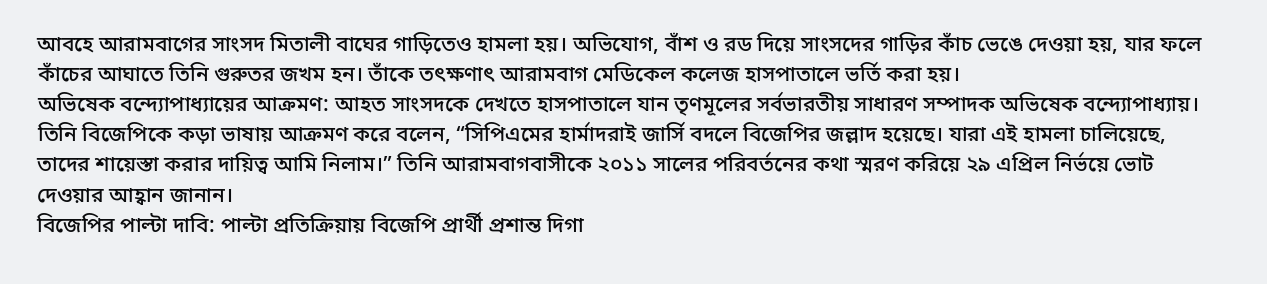আবহে আরামবাগের সাংসদ মিতালী বাঘের গাড়িতেও হামলা হয়। অভিযোগ, বাঁশ ও রড দিয়ে সাংসদের গাড়ির কাঁচ ভেঙে দেওয়া হয়, যার ফলে কাঁচের আঘাতে তিনি গুরুতর জখম হন। তাঁকে তৎক্ষণাৎ আরামবাগ মেডিকেল কলেজ হাসপাতালে ভর্তি করা হয়।
অভিষেক বন্দ্যোপাধ্যায়ের আক্রমণ: আহত সাংসদকে দেখতে হাসপাতালে যান তৃণমূলের সর্বভারতীয় সাধারণ সম্পাদক অভিষেক বন্দ্যোপাধ্যায়। তিনি বিজেপিকে কড়া ভাষায় আক্রমণ করে বলেন, “সিপিএমের হার্মাদরাই জার্সি বদলে বিজেপির জল্লাদ হয়েছে। যারা এই হামলা চালিয়েছে, তাদের শায়েস্তা করার দায়িত্ব আমি নিলাম।” তিনি আরামবাগবাসীকে ২০১১ সালের পরিবর্তনের কথা স্মরণ করিয়ে ২৯ এপ্রিল নির্ভয়ে ভোট দেওয়ার আহ্বান জানান।
বিজেপির পাল্টা দাবি: পাল্টা প্রতিক্রিয়ায় বিজেপি প্রার্থী প্রশান্ত দিগা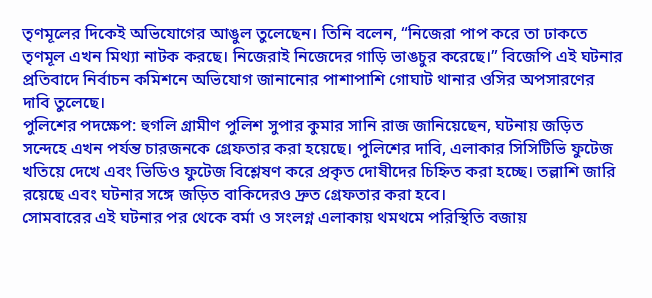তৃণমূলের দিকেই অভিযোগের আঙুল তুলেছেন। তিনি বলেন, “নিজেরা পাপ করে তা ঢাকতে তৃণমূল এখন মিথ্যা নাটক করছে। নিজেরাই নিজেদের গাড়ি ভাঙচুর করেছে।” বিজেপি এই ঘটনার প্রতিবাদে নির্বাচন কমিশনে অভিযোগ জানানোর পাশাপাশি গোঘাট থানার ওসির অপসারণের দাবি তুলেছে।
পুলিশের পদক্ষেপ: হুগলি গ্রামীণ পুলিশ সুপার কুমার সানি রাজ জানিয়েছেন, ঘটনায় জড়িত সন্দেহে এখন পর্যন্ত চারজনকে গ্রেফতার করা হয়েছে। পুলিশের দাবি, এলাকার সিসিটিভি ফুটেজ খতিয়ে দেখে এবং ভিডিও ফুটেজ বিশ্লেষণ করে প্রকৃত দোষীদের চিহ্নিত করা হচ্ছে। তল্লাশি জারি রয়েছে এবং ঘটনার সঙ্গে জড়িত বাকিদেরও দ্রুত গ্রেফতার করা হবে।
সোমবারের এই ঘটনার পর থেকে বর্মা ও সংলগ্ন এলাকায় থমথমে পরিস্থিতি বজায়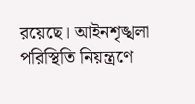রয়েছে। আইনশৃঙ্খলা পরিস্থিতি নিয়ন্ত্রণে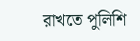রাখতে পুলিশি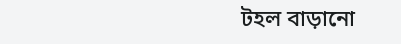টহল বাড়ানো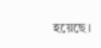হয়েছে।